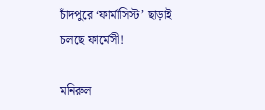চাঁদপুরে ‘ফার্মাসিস্ট’ ছাড়াই চলছে ফার্মেসী!

মনিরুল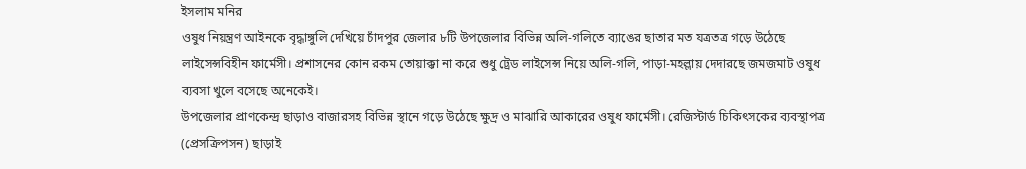ইসলাম মনির
ওষুধ নিয়ন্ত্রণ আইনকে বৃদ্ধাঙ্গুলি দেখিয়ে চাঁদপুর জেলার ৮টি উপজেলার বিভিন্ন অলি-গলিতে ব্যাঙের ছাতার মত যত্রতত্র গড়ে উঠেছে লাইসেন্সবিহীন ফার্মেসী। প্রশাসনের কোন রকম তোয়াক্কা না করে শুধু ট্রেড লাইসেন্স নিয়ে অলি-গলি, পাড়া-মহল্লায় দেদারছে জমজমাট ওষুধ ব্যবসা খুলে বসেছে অনেকেই।
উপজেলার প্রাণকেন্দ্র ছাড়াও বাজারসহ বিভিন্ন স্থানে গড়ে উঠেছে ক্ষুদ্র ও মাঝারি আকারের ওষুধ ফার্মেসী। রেজিস্টার্ড চিকিৎসকের ব্যবস্থাপত্র (প্রেসক্রিপসন) ছাড়াই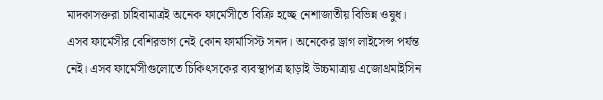মাদকাসক্তরা চাহিবামাত্রই অনেক ফার্মেসীতে বিক্রি হচ্ছে নেশাজাতীয় বিভিন্ন ওষুধ।
এসব ফার্মেসীর বেশিরভাগ নেই কোন ফার্মাসিস্ট সনদ। অনেকের ড্রাগ লাইসেন্স পর্যন্ত নেই। এসব ফার্মেসীগুলোতে চিকিৎসকের ব্যবস্থাপত্র ছাড়াই উচ্চমাত্রায় এজোথ্রমাইসিন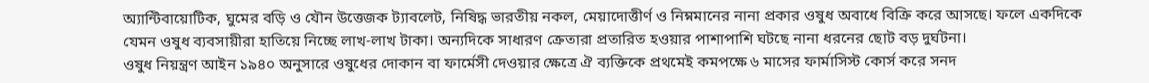অ্যান্টিবায়োটিক, ঘুমের বড়ি ও যৌন উত্তেজক ট্যাবলেট, নিষিদ্ধ ভারতীয় নকল, মেয়াদোত্তীর্ণ ও নিম্নমানের নানা প্রকার ওষুধ অবাধে বিক্রি করে আসছে। ফলে একদিকে যেমন ওষুধ ব্যবসায়ীরা হাতিয়ে নিচ্ছে লাখ-লাখ টাকা। অন্যদিকে সাধারণ ক্রেতারা প্রতারিত হওয়ার পাশাপাশি ঘটছে নানা ধরনের ছোট বড় দুর্ঘটনা।
ওষুধ নিয়ন্ত্রণ আইন ১৯৪০ অনুসারে ওষুধের দোকান বা ফার্মেসী দেওয়ার ক্ষেত্রে ঐ ব্যক্তিকে প্রথমেই কমপক্ষে ৬ মাসের ফার্মাসিস্ট কোর্স করে সনদ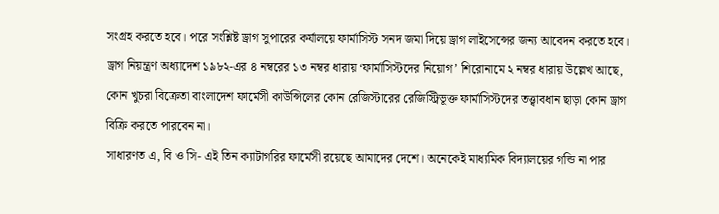সংগ্রহ করতে হবে। পরে সংশ্লিষ্ট ড্রাগ সুপারের কর্যালয়ে ফার্মাসিস্ট সনদ জমা দিয়ে ড্রাগ লাইসেন্সের জন্য আবেদন করতে হবে। ড্রাগ নিয়ন্ত্রণ অধ্যাদেশ ১৯৮২-এর ৪ নম্বরের ১৩ নম্বর ধারায় ‘ফার্মাসিস্টদের নিয়োগ’ শিরোনামে ২ নম্বর ধারায় উল্লেখ আছে, কোন খুচরা বিক্রেতা বাংলাদেশ ফার্মেসী কাউন্সিলের কোন রেজিস্টারের রেজিস্ট্রিভূক্ত ফার্মাসিস্টদের তত্ত্বাবধান ছাড়া কোন ড্রাগ বিক্রি করতে পারবেন না।
সাধারণত এ, বি ও সি- এই তিন ক্যাটাগরির ফার্মেসী রয়েছে আমাদের দেশে। অনেকেই মাধ্যমিক বিদ্যালয়ের গন্ডি না পার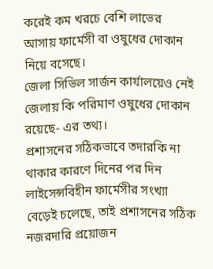করেই কম খরচে বেশি লাভের আসায় ফার্মেসী বা ওষুধের দোকান নিয়ে বসেছে।
জেলা সিভিল সার্জন কার্যালয়েও নেই জেলায় কি পরিমাণ ওষুধের দোকান রয়েছে- এর তথ্য।
প্রশাসনের সঠিকভাবে তদারকি না থাকার কারণে দিনের পর দিন লাইসেন্সবিহীন ফার্মেসীর সংখ্যা বেড়েই চলেছে, তাই প্রশাসনের সঠিক নজরদারি প্রয়োজন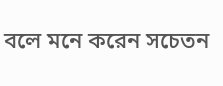বলে মনে করেন সচেতন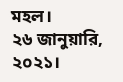মহল।
২৬ জানুয়ারি, ২০২১।